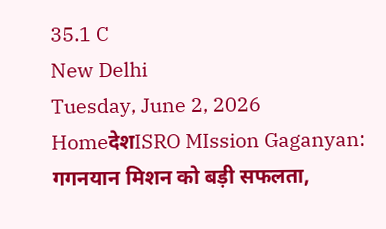35.1 C
New Delhi
Tuesday, June 2, 2026
HomeदेशISRO MIssion Gaganyan: गगनयान मिशन को बड़ी सफलता,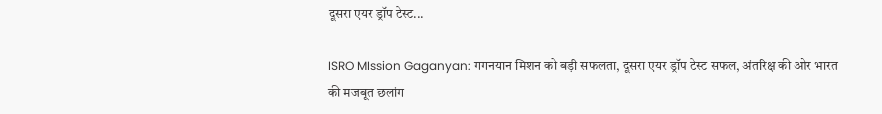दूसरा एयर ड्रॉप टेस्ट...

ISRO MIssion Gaganyan: गगनयान मिशन को बड़ी सफलता, दूसरा एयर ड्रॉप टेस्ट सफल, अंतरिक्ष की ओर भारत की मजबूत छलांग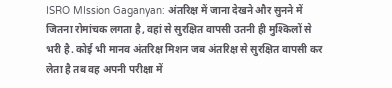ISRO MIssion Gaganyan: अंतरिक्ष में जाना देखने और सुनने में जितना रोमांचक लगता है, वहां से सुरक्षित वापसी उतनी ही मुश्किलों से भरी है. कोई भी मानव अंतरिक्ष मिशन जब अंतरिक्ष से सुरक्षित वापसी कर लेता है तब वह अपनी परीक्षा में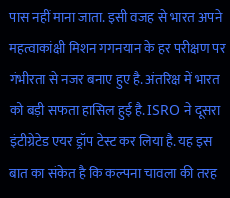पास नहीं माना जाता. इसी वजह से भारत अपने महत्वाकांक्षी मिशन गगनयान के हर परीक्षण पर गंभीरता से नजर बनाए हुए है. अंतरिक्ष में भारत को बड़ी सफता हासिल हुई है. ISRO ने दूसरा इंटीग्रेटेड एयर ड्रॉप टेस्ट कर लिया है. यह इस बात का संकेत है कि कल्पना चावला की तरह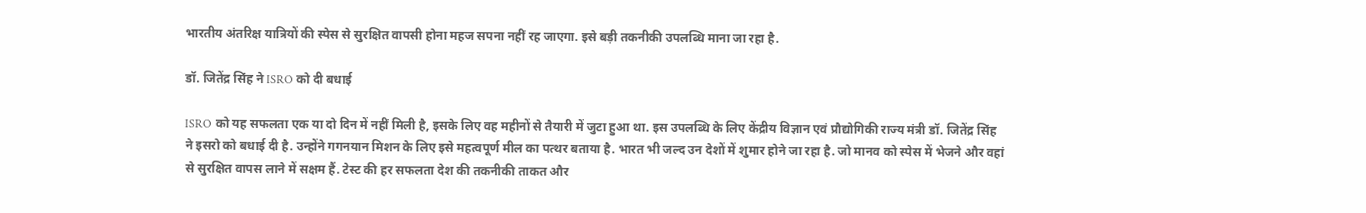भारतीय अंतरिक्ष यात्रियों की स्पेस से सुरक्षित वापसी होना महज सपना नहीं रह जाएगा. इसे बड़ी तकनीकी उपलब्धि माना जा रहा है.

डॉ. जितेंद्र सिंह ने ISRO को दी बधाई

ISRO को यह सफलता एक या दो दिन में नहीं मिली है, इसके लिए वह महीनों से तैयारी में जुटा हुआ था. इस उपलब्धि के लिए केंद्रीय विज्ञान एवं प्रौद्योगिकी राज्य मंत्री डॉ. जितेंद्र सिंह ने इसरो को बधाई दी है. उन्होंने गगनयान मिशन के लिए इसे महत्वपूर्ण मील का पत्थर बताया है. भारत भी जल्द उन देशों में शुमार होने जा रहा है. जो मानव को स्पेस में भेजने और वहां से सुरक्षित वापस लाने में सक्षम हैं. टेस्ट की हर सफलता देश की तकनीकी ताकत और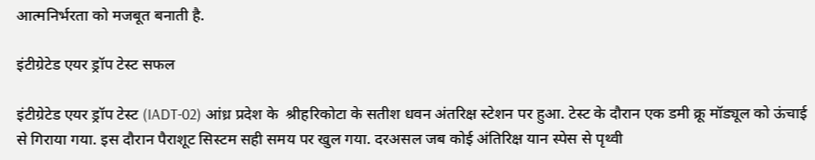आत्मनिर्भरता को मजबूत बनाती है.

इंटीग्रेटेड एयर ड्रॉप टेस्ट सफल

इंटीग्रेटेड एयर ड्रॉप टेस्ट (IADT-02) आंध्र प्रदेश के  श्रीहरिकोटा के सतीश धवन अंतरिक्ष स्टेशन पर हुआ. टेस्ट के दौरान एक डमी क्रू मॉड्यूल को ऊंचाई से गिराया गया. इस दौरान पैराशूट सिस्टम सही समय पर खुल गया. दरअसल जब कोई अंतिरिक्ष यान स्पेस से पृथ्वी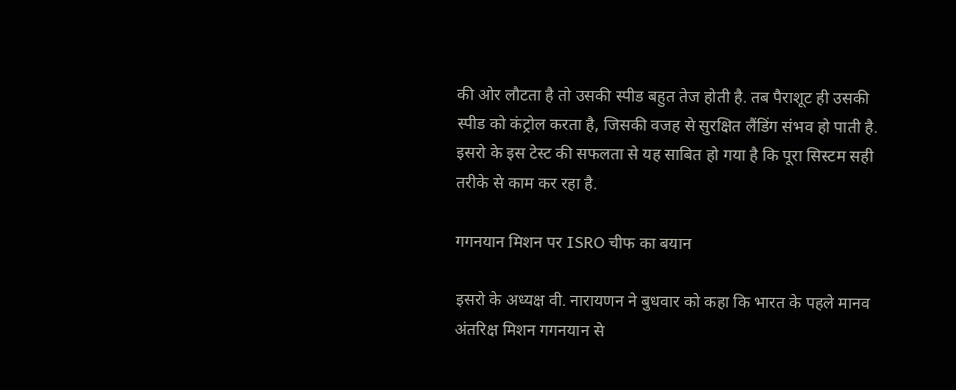की ओर लौटता है तो उसकी स्पीड बहुत तेज होती है. तब पैराशूट ही उसकी स्पीड को कंट्रोल करता है, जिसकी वजह से सुरक्षित लैंडिंग संभव हो पाती है. इसरो के इस टेस्ट की सफलता से यह साबित हो गया है कि पूरा सिस्टम सही तरीके से काम कर रहा है.

गगनयान मिशन पर ISRO चीफ का बयान

इसरो के अध्यक्ष वी. नारायणन ने बुधवार को कहा कि भारत के पहले मानव अंतरिक्ष मिशन गगनयान से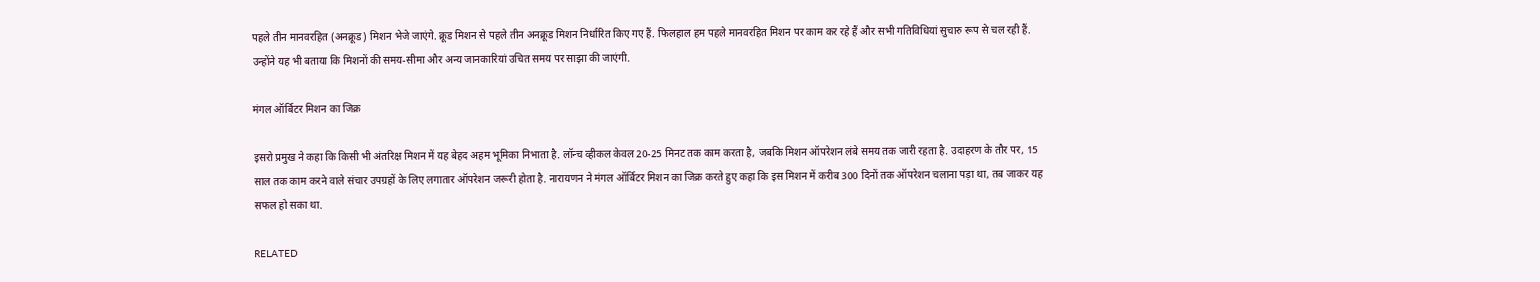पहले तीन मानवरहित (अनक्रूड) मिशन भेजे जाएंगे. क्रूड मिशन से पहले तीन अनक्रूड मिशन निर्धारित किए गए हैं. फिलहाल हम पहले मानवरहित मिशन पर काम कर रहे हैं और सभी गतिविधियां सुचारु रूप से चल रही हैं. उन्होंने यह भी बताया कि मिशनों की समय-सीमा और अन्य जानकारियां उचित समय पर साझा की जाएंगी.

मंगल ऑर्बिटर मिशन का जिक्र

इसरो प्रमुख ने कहा कि किसी भी अंतरिक्ष मिशन में यह बेहद अहम भूमिका निभाता है. लॉन्च व्हीकल केवल 20-25 मिनट तक काम करता है, जबकि मिशन ऑपरेशन लंबे समय तक जारी रहता है. उदाहरण के तौर पर, 15 साल तक काम करने वाले संचार उपग्रहों के लिए लगातार ऑपरेशन जरूरी होता है. नारायणन ने मंगल ऑर्बिटर मिशन का जिक्र करते हुए कहा कि इस मिशन में करीब 300 दिनों तक ऑपरेशन चलाना पड़ा था, तब जाकर यह सफल हो सका था.

RELATED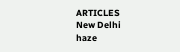ARTICLES
New Delhi
haze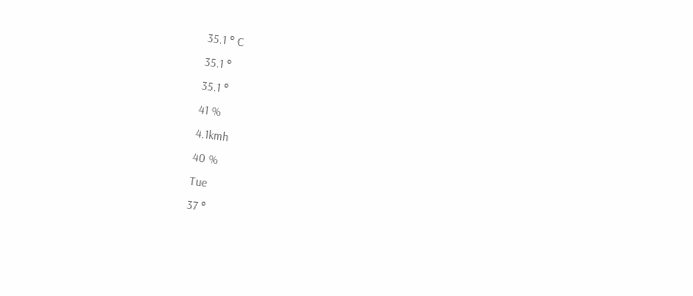35.1 ° C
35.1 °
35.1 °
41 %
4.1kmh
40 %
Tue
37 °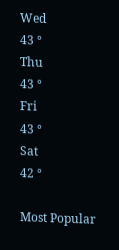Wed
43 °
Thu
43 °
Fri
43 °
Sat
42 °

Most Popular